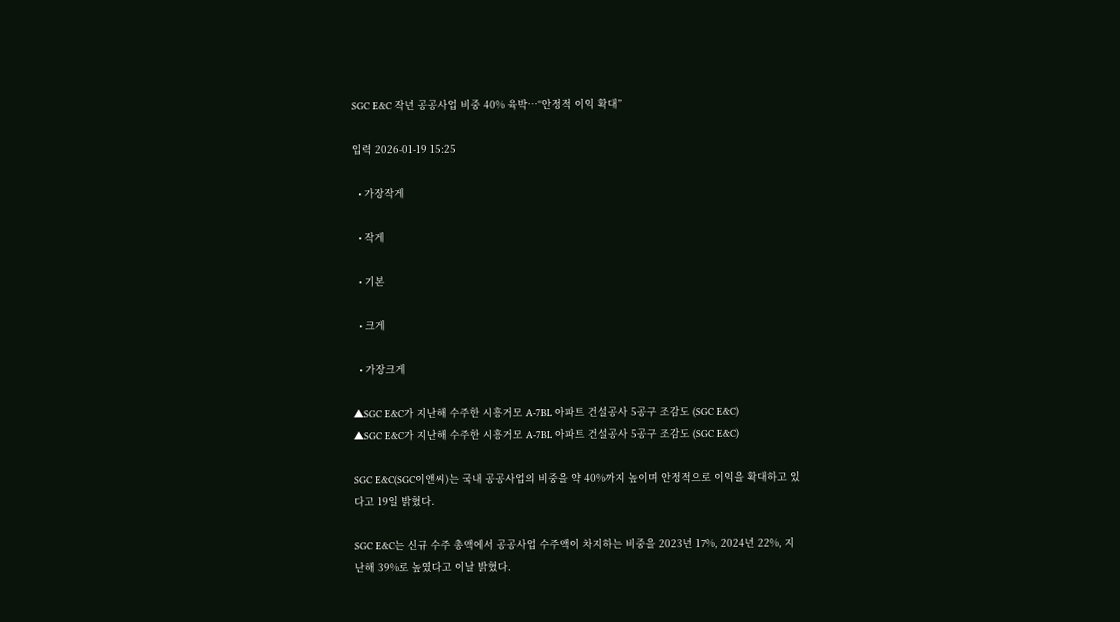SGC E&C 작년 공공사업 비중 40% 육박…“안정적 이익 확대”

입력 2026-01-19 15:25

  • 가장작게

  • 작게

  • 기본

  • 크게

  • 가장크게

▲SGC E&C가 지난해 수주한 시흥거모 A-7BL 아파트 건설공사 5공구 조감도 (SGC E&C)
▲SGC E&C가 지난해 수주한 시흥거모 A-7BL 아파트 건설공사 5공구 조감도 (SGC E&C)

SGC E&C(SGC이앤씨)는 국내 공공사업의 비중을 약 40%까지 높이며 안정적으로 이익을 확대하고 있다고 19일 밝혔다.

SGC E&C는 신규 수주 총액에서 공공사업 수주액이 차지하는 비중을 2023년 17%, 2024년 22%, 지난해 39%로 높였다고 이날 밝혔다.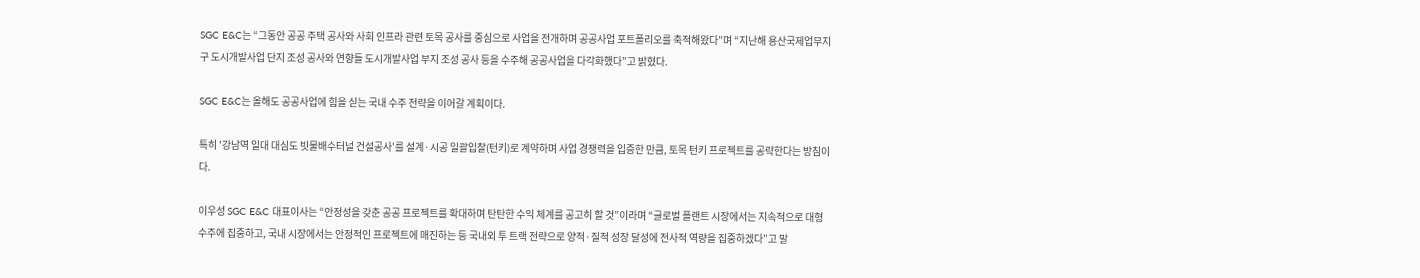SGC E&C는 “그동안 공공 주택 공사와 사회 인프라 관련 토목 공사를 중심으로 사업을 전개하며 공공사업 포트폴리오를 축적해왔다”며 “지난해 용산국제업무지구 도시개발사업 단지 조성 공사와 연향들 도시개발사업 부지 조성 공사 등을 수주해 공공사업을 다각화했다”고 밝혔다.

SGC E&C는 올해도 공공사업에 힘을 싣는 국내 수주 전략을 이어갈 계획이다.

특히 '강남역 일대 대심도 빗물배수터널 건설공사'를 설계·시공 일괄입찰(턴키)로 계약하며 사업 경쟁력을 입증한 만큼, 토목 턴키 프로젝트를 공략한다는 방침이다.

이우성 SGC E&C 대표이사는 “안정성을 갖춘 공공 프로젝트를 확대하며 탄탄한 수익 체계를 공고히 할 것”이라며 “글로벌 플랜트 시장에서는 지속적으로 대형 수주에 집중하고, 국내 시장에서는 안정적인 프로젝트에 매진하는 등 국내외 투 트랙 전략으로 양적·질적 성장 달성에 전사적 역량을 집중하겠다”고 말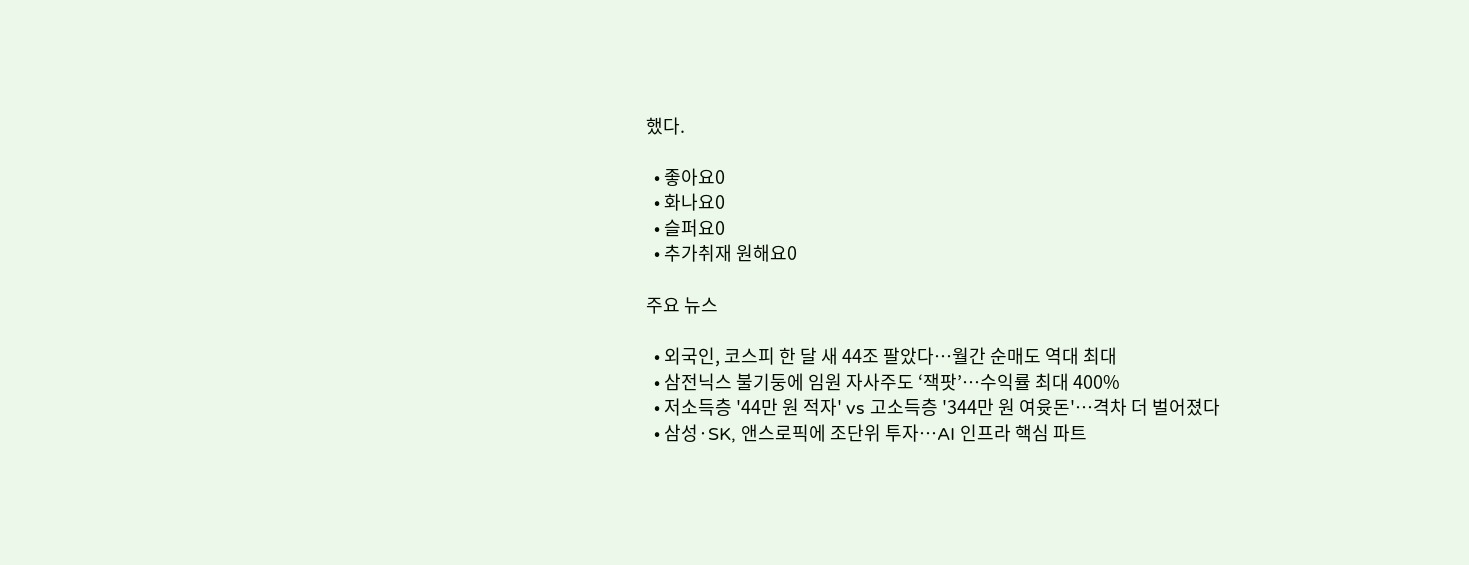했다.

  • 좋아요0
  • 화나요0
  • 슬퍼요0
  • 추가취재 원해요0

주요 뉴스

  • 외국인, 코스피 한 달 새 44조 팔았다…월간 순매도 역대 최대
  • 삼전닉스 불기둥에 임원 자사주도 ‘잭팟’…수익률 최대 400%
  • 저소득층 '44만 원 적자' vs 고소득층 '344만 원 여윳돈'…격차 더 벌어졌다
  • 삼성·SK, 앤스로픽에 조단위 투자…AI 인프라 핵심 파트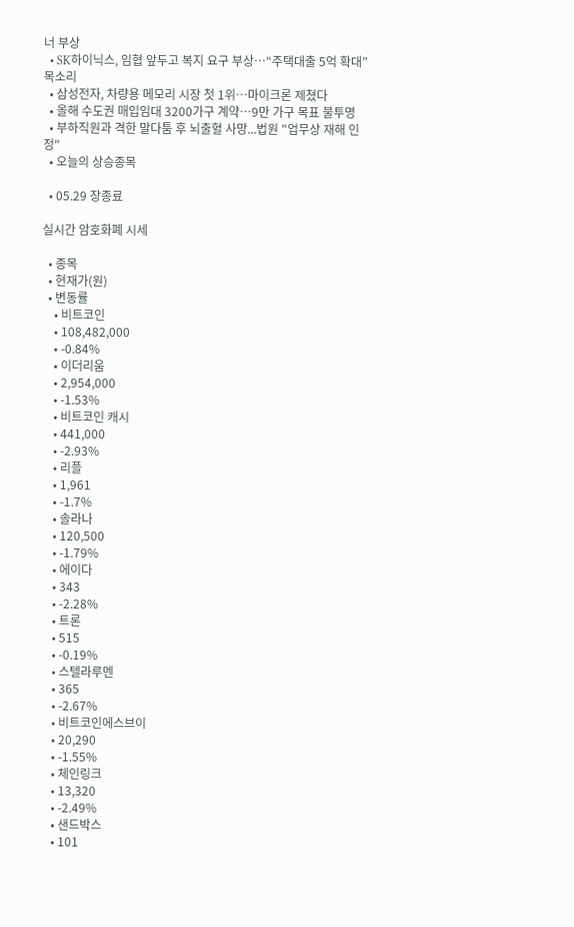너 부상
  • SK하이닉스, 임협 앞두고 복지 요구 부상…“주택대출 5억 확대” 목소리
  • 삼성전자, 차량용 메모리 시장 첫 1위…마이크론 제쳤다
  • 올해 수도권 매입임대 3200가구 계약…9만 가구 목표 불투명
  • 부하직원과 격한 말다툼 후 뇌출혈 사망...법원 "업무상 재해 인정"
  • 오늘의 상승종목

  • 05.29 장종료

실시간 암호화폐 시세

  • 종목
  • 현재가(원)
  • 변동률
    • 비트코인
    • 108,482,000
    • -0.84%
    • 이더리움
    • 2,954,000
    • -1.53%
    • 비트코인 캐시
    • 441,000
    • -2.93%
    • 리플
    • 1,961
    • -1.7%
    • 솔라나
    • 120,500
    • -1.79%
    • 에이다
    • 343
    • -2.28%
    • 트론
    • 515
    • -0.19%
    • 스텔라루멘
    • 365
    • -2.67%
    • 비트코인에스브이
    • 20,290
    • -1.55%
    • 체인링크
    • 13,320
    • -2.49%
    • 샌드박스
    • 101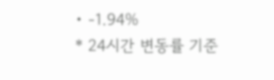• -1.94%
* 24시간 변동률 기준